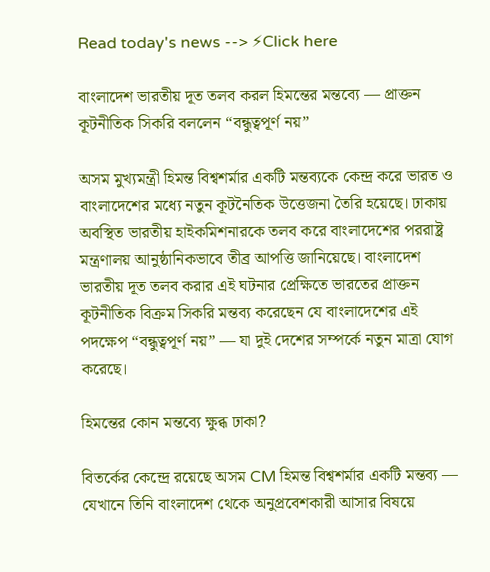Read today's news --> ⚡Click here

বাংলাদেশ ভারতীয় দূত তলব করল হিমন্তের মন্তব্যে — প্রাক্তন কূটনীতিক সিকরি বললেন “বন্ধুত্বপূর্ণ নয়”

অসম মুখ্যমন্ত্রী হিমন্ত বিশ্বশর্মার একটি মন্তব্যকে কেন্দ্র করে ভারত ও বাংলাদেশের মধ্যে নতুন কূটনৈতিক উত্তেজনা তৈরি হয়েছে। ঢাকায় অবস্থিত ভারতীয় হাইকমিশনারকে তলব করে বাংলাদেশের পররাষ্ট্র মন্ত্রণালয় আনুষ্ঠানিকভাবে তীব্র আপত্তি জানিয়েছে। বাংলাদেশ ভারতীয় দূত তলব করার এই ঘটনার প্রেক্ষিতে ভারতের প্রাক্তন কূটনীতিক বিক্রম সিকরি মন্তব্য করেছেন যে বাংলাদেশের এই পদক্ষেপ “বন্ধুত্বপূর্ণ নয়” — যা দুই দেশের সম্পর্কে নতুন মাত্রা যোগ করেছে।

হিমন্তের কোন মন্তব্যে ক্ষুব্ধ ঢাকা?

বিতর্কের কেন্দ্রে রয়েছে অসম CM হিমন্ত বিশ্বশর্মার একটি মন্তব্য — যেখানে তিনি বাংলাদেশ থেকে অনুপ্রবেশকারী আসার বিষয়ে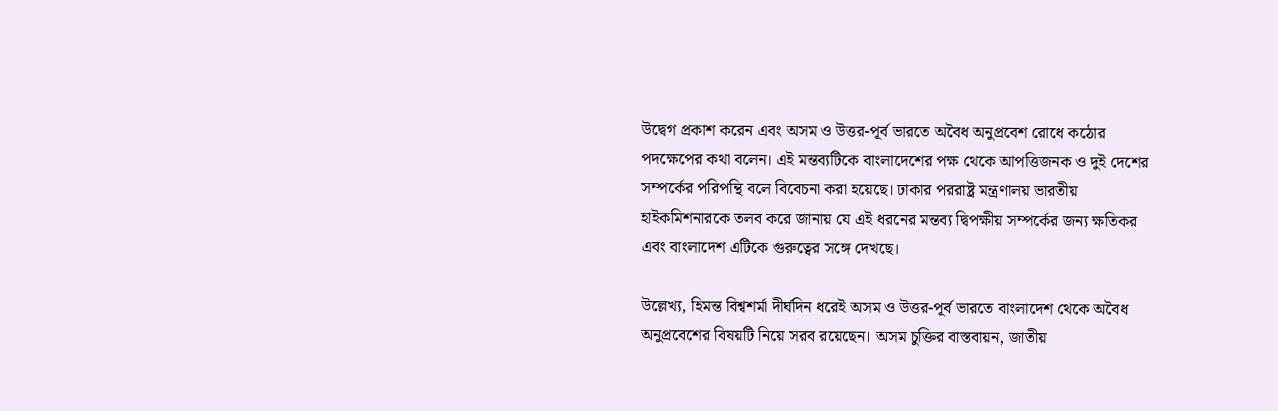উদ্বেগ প্রকাশ করেন এবং অসম ও উত্তর-পূর্ব ভারতে অবৈধ অনুপ্রবেশ রোধে কঠোর পদক্ষেপের কথা বলেন। এই মন্তব্যটিকে বাংলাদেশের পক্ষ থেকে আপত্তিজনক ও দুই দেশের সম্পর্কের পরিপন্থি বলে বিবেচনা করা হয়েছে। ঢাকার পররাষ্ট্র মন্ত্রণালয় ভারতীয় হাইকমিশনারকে তলব করে জানায় যে এই ধরনের মন্তব্য দ্বিপক্ষীয় সম্পর্কের জন্য ক্ষতিকর এবং বাংলাদেশ এটিকে গুরুত্বের সঙ্গে দেখছে।

উল্লেখ্য, হিমন্ত বিশ্বশর্মা দীর্ঘদিন ধরেই অসম ও উত্তর-পূর্ব ভারতে বাংলাদেশ থেকে অবৈধ অনুপ্রবেশের বিষয়টি নিয়ে সরব রয়েছেন। অসম চুক্তির বাস্তবায়ন, জাতীয়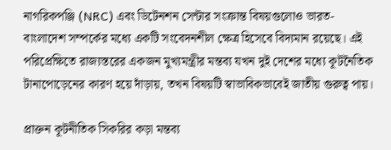নাগরিকপঞ্জি (NRC) এবং ডিটেনশন সেন্টার সংক্রান্ত বিষয়গুলোও ভারত-বাংলাদেশ সম্পর্কের মধ্যে একটি সংবেদনশীল ক্ষেত্র হিসেবে বিদ্যমান রয়েছে। এই পরিপ্রেক্ষিতে রাজ্যস্তরের একজন মুখ্যমন্ত্রীর মন্তব্য যখন দুই দেশের মধ্যে কূটনৈতিক টানাপোড়েনের কারণ হয়ে দাঁড়ায়, তখন বিষয়টি স্বাভাবিকভাবেই জাতীয় গুরুত্ব পায়।

প্রাক্তন কূটনীতিক সিকরির কড়া মন্তব্য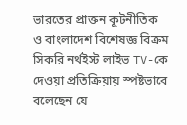ভারতের প্রাক্তন কূটনীতিক ও বাংলাদেশ বিশেষজ্ঞ বিক্রম সিকরি নর্থইস্ট লাইভ TV-কে দেওয়া প্রতিক্রিয়ায় স্পষ্টভাবে বলেছেন যে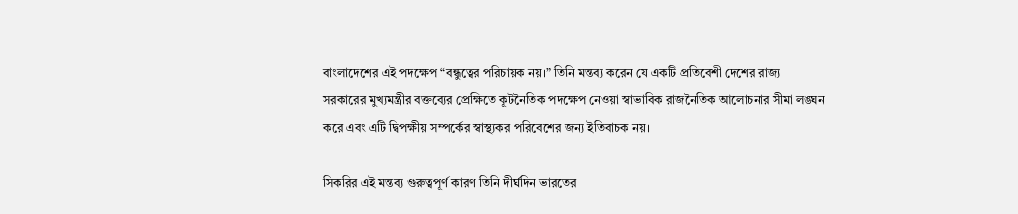বাংলাদেশের এই পদক্ষেপ “বন্ধুত্বের পরিচায়ক নয়।” তিনি মন্তব্য করেন যে একটি প্রতিবেশী দেশের রাজ্য সরকারের মুখ্যমন্ত্রীর বক্তব্যের প্রেক্ষিতে কূটনৈতিক পদক্ষেপ নেওয়া স্বাভাবিক রাজনৈতিক আলোচনার সীমা লঙ্ঘন করে এবং এটি দ্বিপক্ষীয় সম্পর্কের স্বাস্থ্যকর পরিবেশের জন্য ইতিবাচক নয়।

সিকরির এই মন্তব্য গুরুত্বপূর্ণ কারণ তিনি দীর্ঘদিন ভারতের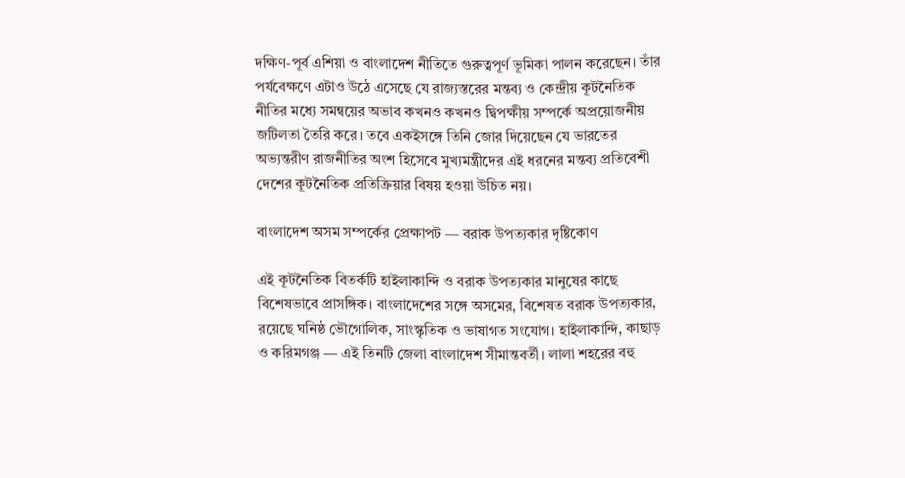দক্ষিণ-পূর্ব এশিয়া ও বাংলাদেশ নীতিতে গুরুত্বপূর্ণ ভূমিকা পালন করেছেন। তাঁর পর্যবেক্ষণে এটাও উঠে এসেছে যে রাজ্যস্তরের মন্তব্য ও কেন্দ্রীয় কূটনৈতিক নীতির মধ্যে সমন্বয়ের অভাব কখনও কখনও দ্বিপক্ষীয় সম্পর্কে অপ্রয়োজনীয় জটিলতা তৈরি করে। তবে একইসঙ্গে তিনি জোর দিয়েছেন যে ভারতের অভ্যন্তরীণ রাজনীতির অংশ হিসেবে মুখ্যমন্ত্রীদের এই ধরনের মন্তব্য প্রতিবেশী দেশের কূটনৈতিক প্রতিক্রিয়ার বিষয় হওয়া উচিত নয়।

বাংলাদেশ অসম সম্পর্কের প্রেক্ষাপট — বরাক উপত্যকার দৃষ্টিকোণ

এই কূটনৈতিক বিতর্কটি হাইলাকান্দি ও বরাক উপত্যকার মানুষের কাছে বিশেষভাবে প্রাসঙ্গিক। বাংলাদেশের সঙ্গে অসমের, বিশেষত বরাক উপত্যকার, রয়েছে ঘনিষ্ঠ ভৌগোলিক, সাংস্কৃতিক ও ভাষাগত সংযোগ। হাইলাকান্দি, কাছাড় ও করিমগঞ্জ — এই তিনটি জেলা বাংলাদেশ সীমান্তবর্তী। লালা শহরের বহু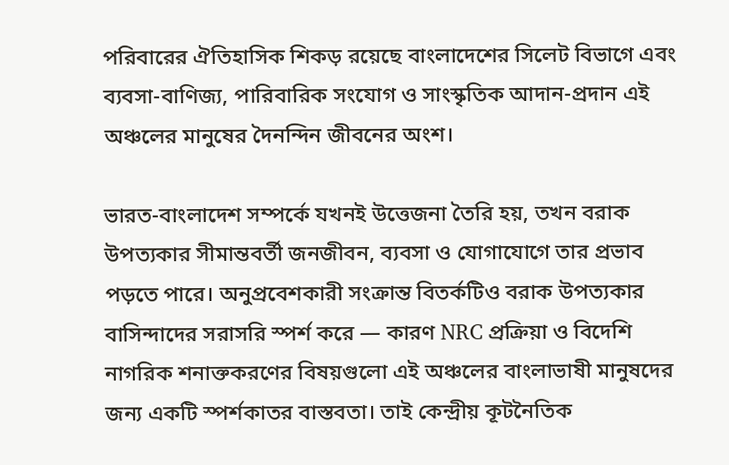পরিবারের ঐতিহাসিক শিকড় রয়েছে বাংলাদেশের সিলেট বিভাগে এবং ব্যবসা-বাণিজ্য, পারিবারিক সংযোগ ও সাংস্কৃতিক আদান-প্রদান এই অঞ্চলের মানুষের দৈনন্দিন জীবনের অংশ।

ভারত-বাংলাদেশ সম্পর্কে যখনই উত্তেজনা তৈরি হয়, তখন বরাক উপত্যকার সীমান্তবর্তী জনজীবন, ব্যবসা ও যোগাযোগে তার প্রভাব পড়তে পারে। অনুপ্রবেশকারী সংক্রান্ত বিতর্কটিও বরাক উপত্যকার বাসিন্দাদের সরাসরি স্পর্শ করে — কারণ NRC প্রক্রিয়া ও বিদেশি নাগরিক শনাক্তকরণের বিষয়গুলো এই অঞ্চলের বাংলাভাষী মানুষদের জন্য একটি স্পর্শকাতর বাস্তবতা। তাই কেন্দ্রীয় কূটনৈতিক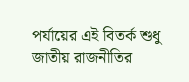পর্যায়ের এই বিতর্ক শুধু জাতীয় রাজনীতির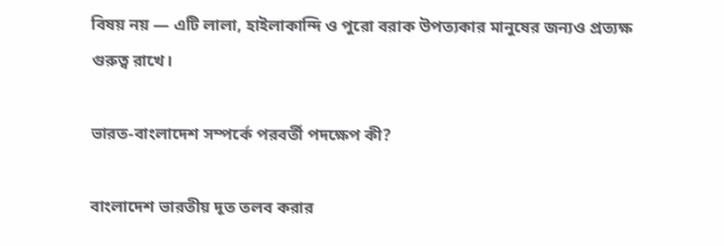বিষয় নয় — এটি লালা, হাইলাকান্দি ও পুরো বরাক উপত্যকার মানুষের জন্যও প্রত্যক্ষ গুরুত্ব রাখে।

ভারত-বাংলাদেশ সম্পর্কে পরবর্তী পদক্ষেপ কী?

বাংলাদেশ ভারতীয় দূত তলব করার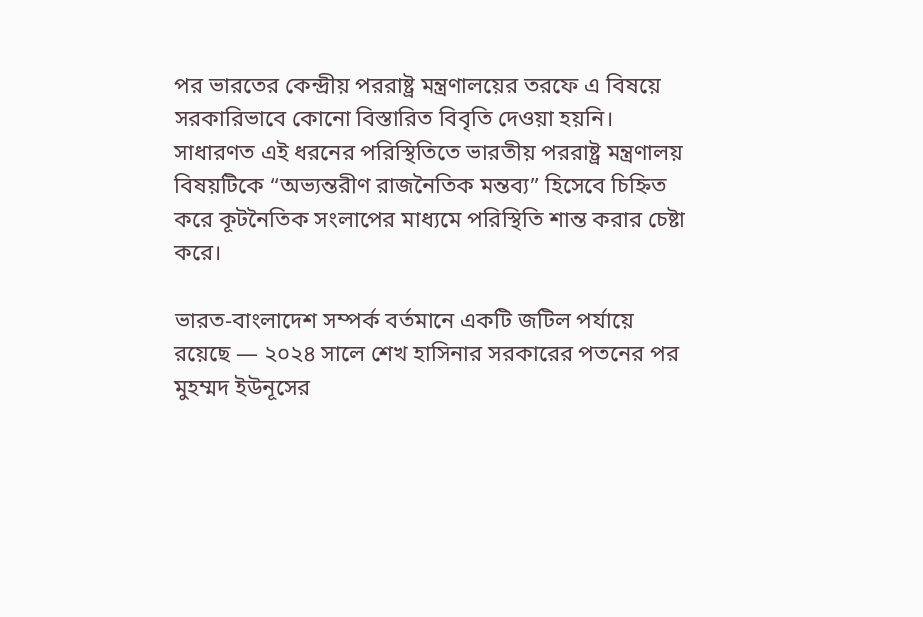পর ভারতের কেন্দ্রীয় পররাষ্ট্র মন্ত্রণালয়ের তরফে এ বিষয়ে সরকারিভাবে কোনো বিস্তারিত বিবৃতি দেওয়া হয়নি। সাধারণত এই ধরনের পরিস্থিতিতে ভারতীয় পররাষ্ট্র মন্ত্রণালয় বিষয়টিকে “অভ্যন্তরীণ রাজনৈতিক মন্তব্য” হিসেবে চিহ্নিত করে কূটনৈতিক সংলাপের মাধ্যমে পরিস্থিতি শান্ত করার চেষ্টা করে।

ভারত-বাংলাদেশ সম্পর্ক বর্তমানে একটি জটিল পর্যায়ে রয়েছে — ২০২৪ সালে শেখ হাসিনার সরকারের পতনের পর মুহম্মদ ইউনূসের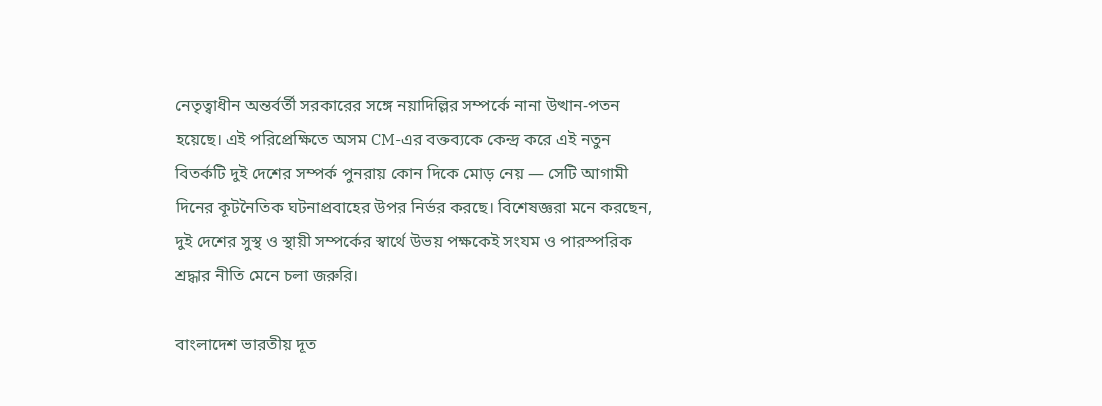নেতৃত্বাধীন অন্তর্বর্তী সরকারের সঙ্গে নয়াদিল্লির সম্পর্কে নানা উত্থান-পতন হয়েছে। এই পরিপ্রেক্ষিতে অসম CM-এর বক্তব্যকে কেন্দ্র করে এই নতুন বিতর্কটি দুই দেশের সম্পর্ক পুনরায় কোন দিকে মোড় নেয় — সেটি আগামী দিনের কূটনৈতিক ঘটনাপ্রবাহের উপর নির্ভর করছে। বিশেষজ্ঞরা মনে করছেন, দুই দেশের সুস্থ ও স্থায়ী সম্পর্কের স্বার্থে উভয় পক্ষকেই সংযম ও পারস্পরিক শ্রদ্ধার নীতি মেনে চলা জরুরি।

বাংলাদেশ ভারতীয় দূত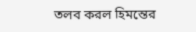তলব করল হিমন্তের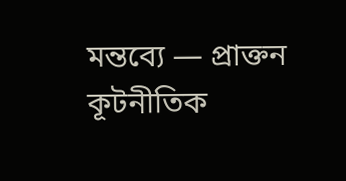মন্তব্যে — প্রাক্তন কূটনীতিক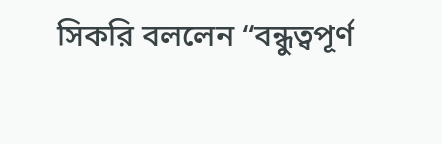সিকরি বললেন “বন্ধুত্বপূর্ণ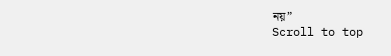নয়”
Scroll to top